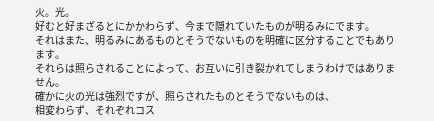火。光。
好むと好まざるとにかかわらず、今まで隠れていたものが明るみにでます。
それはまた、明るみにあるものとそうでないものを明確に区分することでもあります。
それらは照らされることによって、お互いに引き裂かれてしまうわけではありません。
確かに火の光は強烈ですが、照らされたものとそうでないものは、
相変わらず、それぞれコス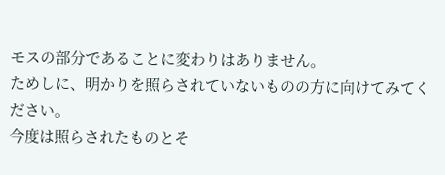モスの部分であることに変わりはありません。
ためしに、明かりを照らされていないものの方に向けてみてください。
今度は照らされたものとそ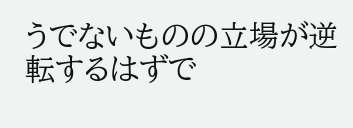うでないものの立場が逆転するはずで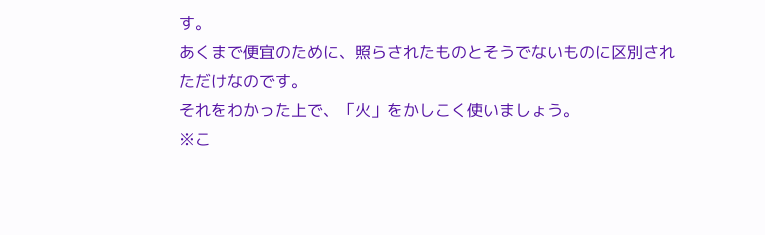す。
あくまで便宜のために、照らされたものとそうでないものに区別されただけなのです。
それをわかった上で、「火」をかしこく使いましょう。
※こ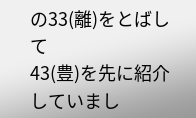の33(離)をとばして
43(豊)を先に紹介していまし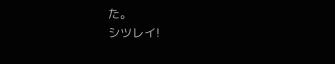た。
シツレイ!